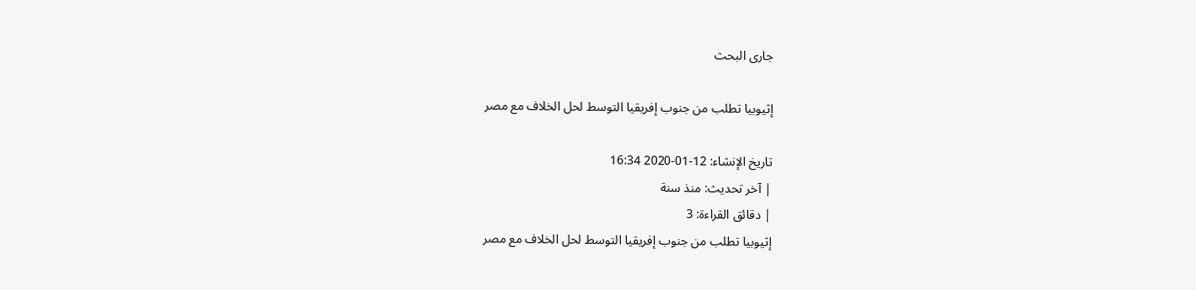جارى البحث

إثيوبيا تطلب من جنوب إفريقيا التوسط لحل الخلاف مع مصر

تاريخ الإنشاء: 12-01-2020 16:34
| آخر تحديث: منذ سنة
| دقائق القراءة: 3
إثيوبيا تطلب من جنوب إفريقيا التوسط لحل الخلاف مع مصر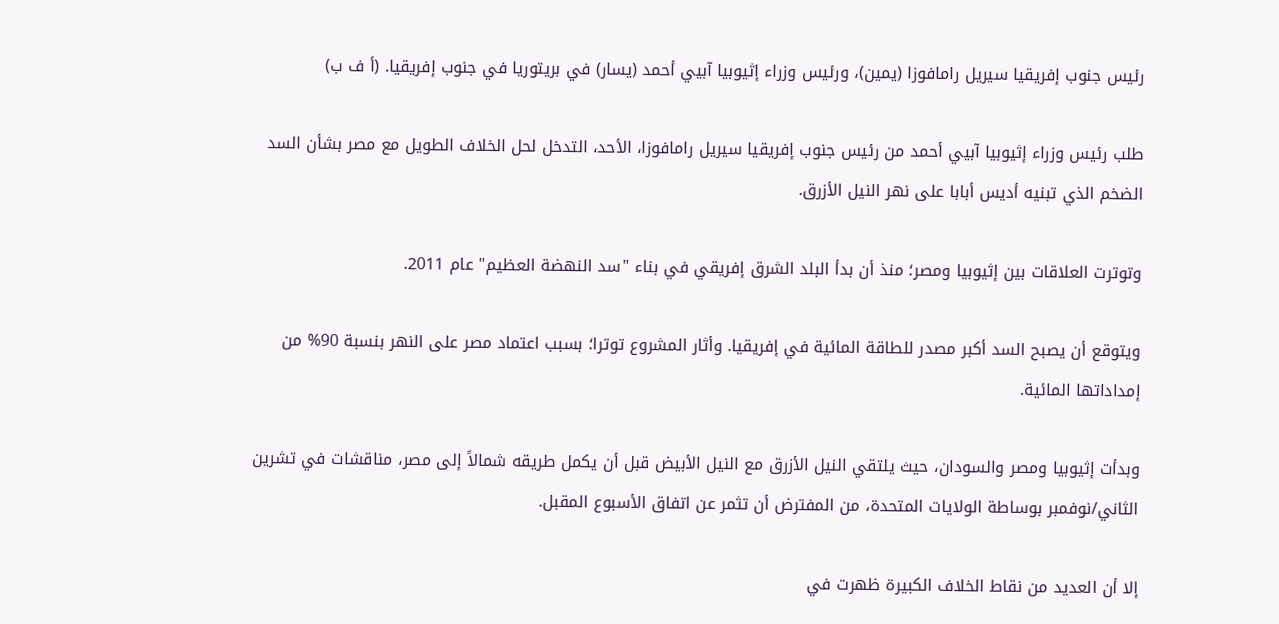رئيس جنوب إفريقيا سيريل رامافوزا (يمين)، ورئيس وزراء إثيوبيا آبيي أحمد (يسار) في بريتوريا في جنوب إفريقيا. (أ ف ب)

طلب رئيس وزراء إثيوبيا آبيي أحمد من رئيس جنوب إفريقيا سيريل رامافوزا، الأحد، التدخل لحل الخلاف الطويل مع مصر بشأن السد الضخم الذي تبنيه أديس أبابا على نهر النيل الأزرق.

وتوترت العلاقات بين إثيوبيا ومصر؛ منذ أن بدأ البلد الشرق إفريقي في بناء "سد النهضة العظيم" عام 2011.

ويتوقع أن يصبح السد أكبر مصدر للطاقة المائية في إفريقيا. وأثار المشروع توترا؛ بسبب اعتماد مصر على النهر بنسبة 90% من إمداداتها المائية.

وبدأت إثيوبيا ومصر والسودان، حيث يلتقي النيل الأزرق مع النيل الأبيض قبل أن يكمل طريقه شمالاً إلى مصر، مناقشات في تشرين الثاني/نوفمبر بوساطة الولايات المتحدة، من المفترض أن تثمر عن اتفاق الأسبوع المقبل.

إلا أن العديد من نقاط الخلاف الكبيرة ظهرت في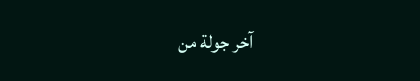آخر جولة من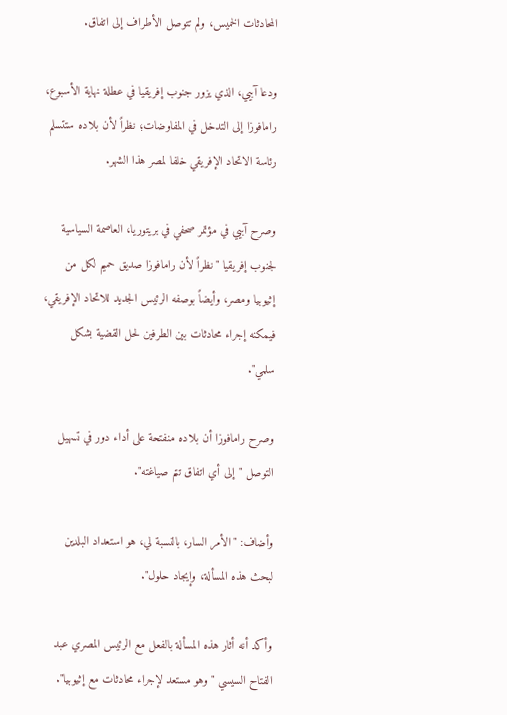المحادثات الخميس، ولم تتوصل الأطراف إلى اتفاق.

ودعا آبيي، الذي يزور جنوب إفريقيا في عطلة نهاية الأسبوع، رامافوزا إلى التدخل في المفاوضات؛ نظراً لأن بلاده ستتسلم رئاسة الاتحاد الإفريقي خلفا لمصر هذا الشهر.

وصرح آبيي في مؤتمر صحفي في بريتوريا، العاصمة السياسية لجنوب إفريقيا "نظراً لأن رامافوزا صديق حميم لكل من إثيوبيا ومصر، وأيضاً بوصفه الرئيس الجديد للاتحاد الإفريقي، فيمكنه إجراء محادثات بين الطرفين لحل القضية بشكل سلمي".

وصرح رامافوزا أن بلاده منفتحة على أداء دور في تسهيل التوصل "إلى أي اتفاق تتم صياغته".

وأضاف: "الأمر السار، بالنسبة لي، هو استعداد البلدين لبحث هذه المسألة، وإيجاد حلول".

وأكد أنه أثار هذه المسألة بالفعل مع الرئيس المصري عبد الفتاح السيسي "وهو مستعد لإجراء محادثات مع إثيوبيا".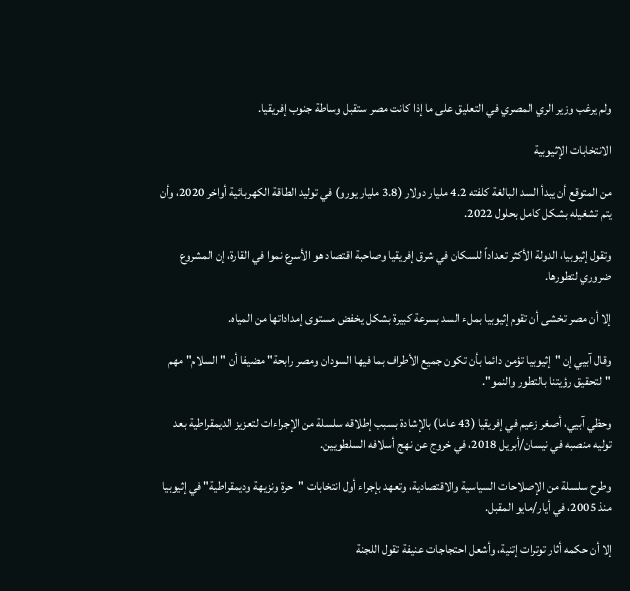ولم يرغب وزير الري المصري في التعليق على ما إذا كانت مصر ستقبل وساطة جنوب إفريقيا.

الانتخابات الإثيوبية

من المتوقع أن يبدأ السد البالغة كلفته 4.2 مليار دولار (3.8 مليار يورو) في توليد الطاقة الكهربائية أواخر 2020، وأن يتم تشغيله بشكل كامل بحلول 2022.

وتقول إثيوبيا، الدولة الأكثر تعداداً للسكان في شرق إفريقيا وصاحبة اقتصاد هو الأسرع نموا في القارة، إن المشروع ضروري لتطورها.

إلا أن مصر تخشى أن تقوم إثيوبيا بملء السد بسرعة كبيرة بشكل يخفض مستوى إمداداتها من المياه.

وقال آبيي إن "إثيوبيا تؤمن دائما بأن تكون جميع الأطراف بما فيها السودان ومصر رابحة" مضيفا أن "السلام" مهم "لتحقيق رؤيتنا بالتطور والنمو".

وحظي آبيي، أصغر زعيم في إفريقيا (43 عاما) بالإشادة بسبب إطلاقه سلسلة من الإجراءات لتعزيز الديمقراطية بعد توليه منصبه في نيسان/أبريل 2018، في خروج عن نهج أسلافه السلطويين.

وطرح سلسلة من الإصلاحات السياسية والاقتصادية، وتعهد بإجراء أول انتخابات "حرة ونزيهة وديمقراطية" في إثيوبيا منذ 2005، في أيار/مايو المقبل.

إلا أن حكمه أثار توترات إتنية، وأشعل احتجاجات عنيفة تقول اللجنة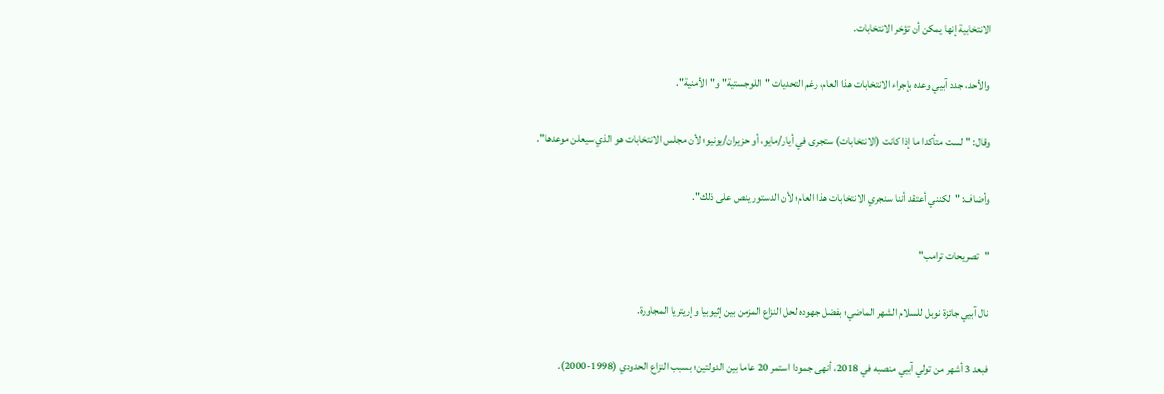الانتخابية إنها يمكن أن تؤخر الانتخابات.

والأحد، جدد آبيي وعده بإجراء الانتخابات هذا العام، رغم التحديات "اللوجستية" و"الأمنية".

وقال: "لست متأكدا ما إذا كانت (الانتخابات) ستجرى في أيار/مايو، أو حزيران/يونيو؛ لأن مجلس الانتخابات هو الذي سيعلن موعدها".

وأضاف: "لكنني أعتقد أننا سنجري الانتخابات هذا العام؛ لأن الدستور ينص على ذلك".

"تصريحات ترامب"

نال آبيي جائزة نوبل للسلام الشهر الماضي؛ بفضل جهوده لحل النزاع المزمن بين إثيوبيا وإريتريا المجاورة.

فبعد 3 أشهر من تولي آبيي منصبه في 2018، أنهى جمودا استمر 20 عاما بين الدولتين؛ بسبب النزاع الحدودي (1998-2000).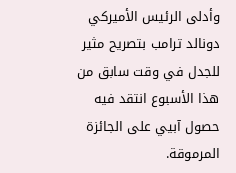وأدلى الرئيس الأميركي دونالد ترامب بتصريح مثير للجدل في وقت سابق من هذا الأسبوع انتقد فيه حصول آبيي على الجائزة المرموقة.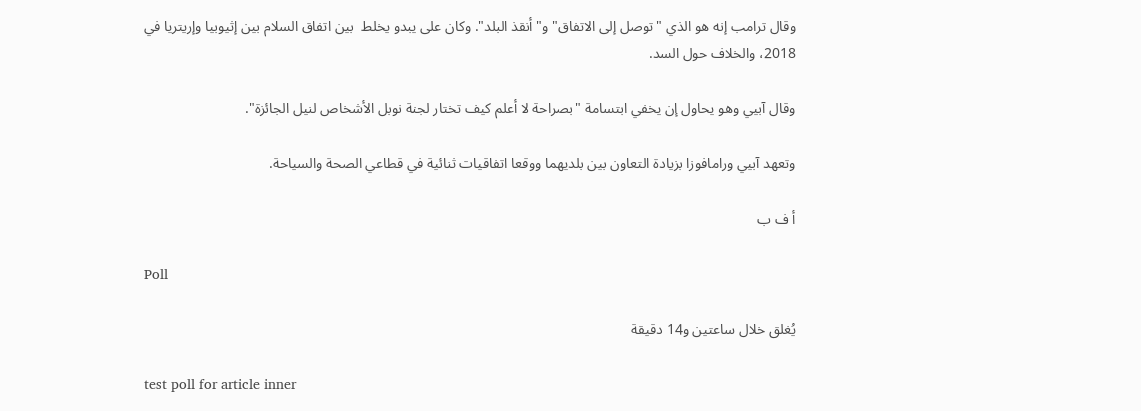وقال ترامب إنه هو الذي "توصل إلى الاتفاق" و"أنقذ البلد". وكان على يبدو يخلط  بين اتفاق السلام بين إثيوبيا وإريتريا في 2018، والخلاف حول السد.

وقال آبيي وهو يحاول إن يخفي ابتسامة "بصراحة لا أعلم كيف تختار لجنة نوبل الأشخاص لنيل الجائزة".

وتعهد آبيي ورامافوزا بزيادة التعاون بين بلديهما ووقعا اتفاقيات ثنائية في قطاعي الصحة والسياحة.

أ ف ب

Poll

يُغلق خلال ساعتين و14 دقيقة

test poll for article inner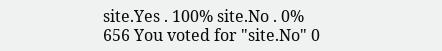site.Yes . 100% site.No . 0%
656 You voted for "site.No" 0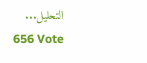التحليل...
656 Vote